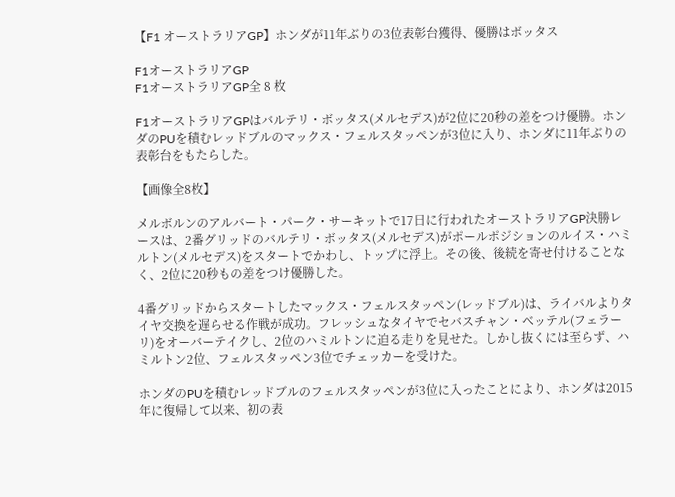【F1 オーストラリアGP】ホンダが11年ぶりの3位表彰台獲得、優勝はボッタス

F1オーストラリアGP
F1オーストラリアGP全 8 枚

F1オーストラリアGPはバルテリ・ボッタス(メルセデス)が2位に20秒の差をつけ優勝。ホンダのPUを積むレッドブルのマックス・フェルスタッペンが3位に入り、ホンダに11年ぶりの表彰台をもたらした。

【画像全8枚】

メルボルンのアルバート・パーク・サーキットで17日に行われたオーストラリアGP決勝レースは、2番グリッドのバルテリ・ボッタス(メルセデス)がポールポジションのルイス・ハミルトン(メルセデス)をスタートでかわし、トップに浮上。その後、後続を寄せ付けることなく、2位に20秒もの差をつけ優勝した。

4番グリッドからスタートしたマックス・フェルスタッペン(レッドブル)は、ライバルよりタイヤ交換を遅らせる作戦が成功。フレッシュなタイヤでセバスチャン・ベッテル(フェラーリ)をオーバーテイクし、2位のハミルトンに迫る走りを見せた。しかし抜くには至らず、ハミルトン2位、フェルスタッペン3位でチェッカーを受けた。

ホンダのPUを積むレッドブルのフェルスタッペンが3位に入ったことにより、ホンダは2015年に復帰して以来、初の表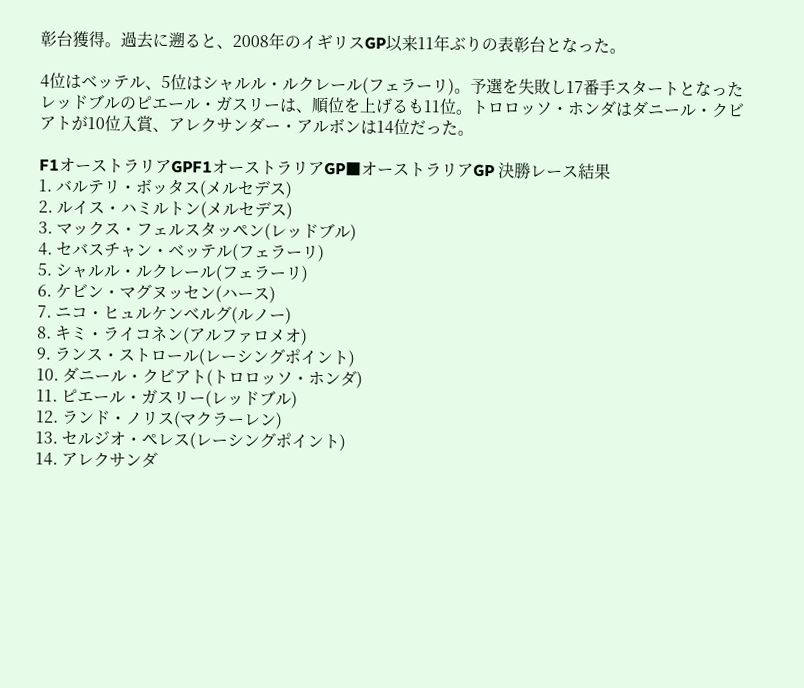彰台獲得。過去に遡ると、2008年のイギリスGP以来11年ぶりの表彰台となった。

4位はベッテル、5位はシャルル・ルクレール(フェラーリ)。予選を失敗し17番手スタートとなったレッドブルのピエール・ガスリーは、順位を上げるも11位。トロロッソ・ホンダはダニール・クビアトが10位入賞、アレクサンダー・アルボンは14位だった。

F1オーストラリアGPF1オーストラリアGP■オーストラリアGP 決勝レース結果
1. バルテリ・ボッタス(メルセデス)
2. ルイス・ハミルトン(メルセデス)
3. マックス・フェルスタッペン(レッドブル)
4. セバスチャン・ベッテル(フェラーリ)
5. シャルル・ルクレール(フェラーリ)
6. ケビン・マグヌッセン(ハース)
7. ニコ・ヒュルケンベルグ(ルノー)
8. キミ・ライコネン(アルファロメオ)
9. ランス・ストロール(レーシングポイント)
10. ダニール・クビアト(トロロッソ・ホンダ)
11. ピエール・ガスリー(レッドブル)
12. ランド・ノリス(マクラーレン)
13. セルジオ・ペレス(レーシングポイント)
14. アレクサンダ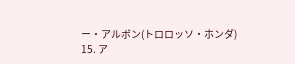ー・アルボン(トロロッソ・ホンダ)
15. ア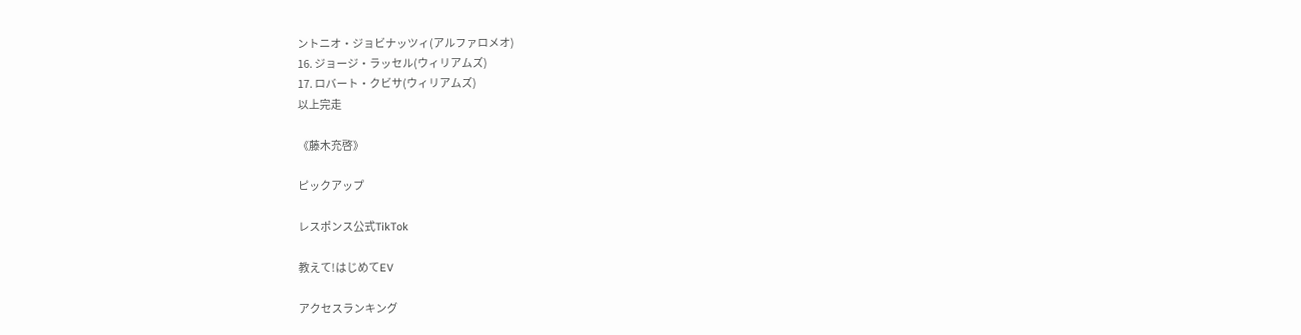ントニオ・ジョビナッツィ(アルファロメオ)
16. ジョージ・ラッセル(ウィリアムズ)
17. ロバート・クビサ(ウィリアムズ)
以上完走

《藤木充啓》

ピックアップ

レスポンス公式TikTok

教えて!はじめてEV

アクセスランキング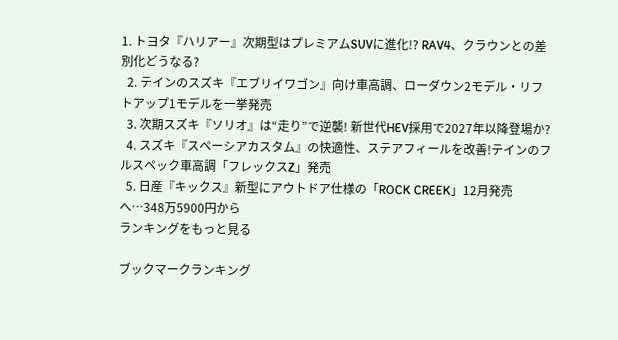1. トヨタ『ハリアー』次期型はプレミアムSUVに進化!? RAV4、クラウンとの差別化どうなる?
  2. テインのスズキ『エブリイワゴン』向け車高調、ローダウン2モデル・リフトアップ1モデルを一挙発売
  3. 次期スズキ『ソリオ』は“走り”で逆襲! 新世代HEV採用で2027年以降登場か?
  4. スズキ『スペーシアカスタム』の快適性、ステアフィールを改善!テインのフルスペック車高調「フレックスZ」発売
  5. 日産『キックス』新型にアウトドア仕様の「ROCK CREEK」12月発売へ…348万5900円から
ランキングをもっと見る

ブックマークランキング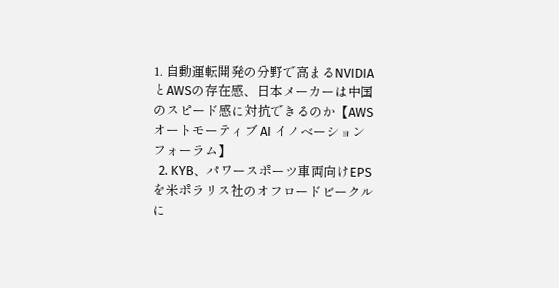1. 自動運転開発の分野で高まるNVIDIAとAWSの存在感、日本メーカーは中国のスピード感に対抗できるのか【AWS オートモーティブ AI イノベーション フォーラム】
  2. KYB、パワースポーツ車両向けEPSを米ポラリス社のオフロードビークルに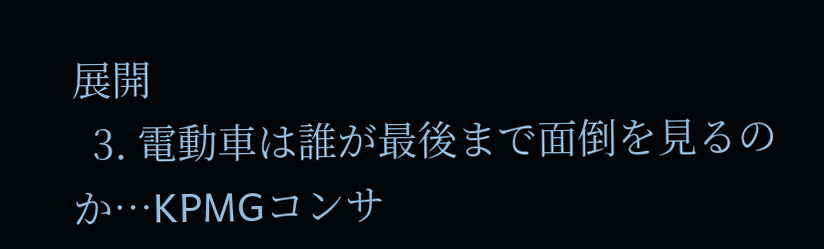展開
  3. 電動車は誰が最後まで面倒を見るのか…KPMGコンサ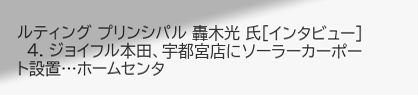ルティング プリンシパル 轟木光 氏[インタビュー]
  4. ジョイフル本田、宇都宮店にソーラーカーポート設置…ホームセンタ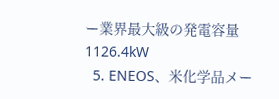ー業界最大級の発電容量1126.4kW
  5. ENEOS、米化学品メー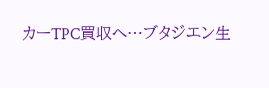カーTPC買収へ…ブタジエン生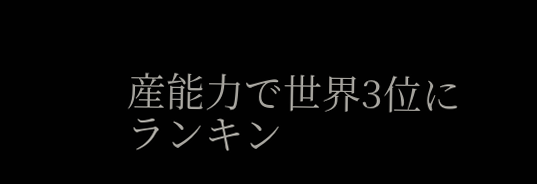産能力で世界3位に
ランキン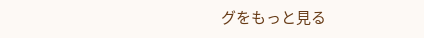グをもっと見る